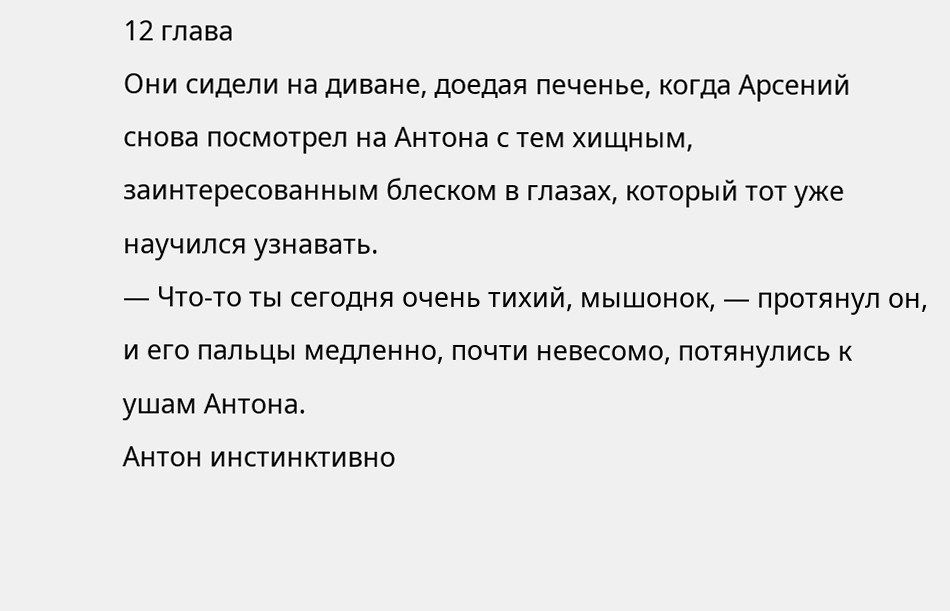12 глава
Они сидели на диване, доедая печенье, когда Арсений снова посмотрел на Антона с тем хищным, заинтересованным блеском в глазах, который тот уже научился узнавать.
— Что-то ты сегодня очень тихий, мышонок, — протянул он, и его пальцы медленно, почти невесомо, потянулись к ушам Антона.
Антон инстинктивно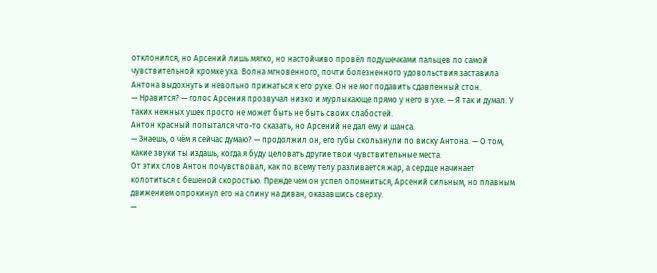отклонился, но Арсений лишь мягко, но настойчиво провёл подушечками пальцев по самой чувствительной кромке уха. Волна мгновенного, почти болезненного удовольствия заставила Антона выдохнуть и невольно прижаться к его руке. Он не мог подавить сдавленный стон.
— Нравится? — голос Арсения прозвучал низко и мурлыкающе прямо у него в ухе. — Я так и думал. У таких нежных ушек просто не может быть не быть своих слабостей.
Антон красный попытался что-то сказать, но Арсений не дал ему и шанса.
— Знаешь, о чём я сейчас думаю? — продолжил он, его губы скользнули по виску Антона. — О том, какие звуки ты издашь, когда я буду целовать другие твои чувствительные места.
От этих слов Антон почувствовал, как по всему телу разливается жар, а сердце начинает колотиться с бешеной скоростью. Прежде чем он успел опомниться, Арсений сильным, но плавным движением опрокинул его на спину на диван, оказавшись сверху.
—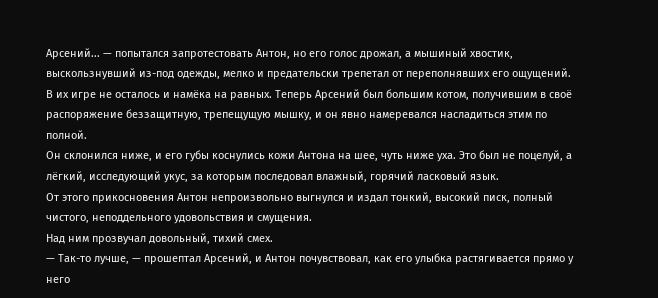Арсений... — попытался запротестовать Антон, но его голос дрожал, а мышиный хвостик, выскользнувший из-под одежды, мелко и предательски трепетал от переполнявших его ощущений.
В их игре не осталось и намёка на равных. Теперь Арсений был большим котом, получившим в своё распоряжение беззащитную, трепещущую мышку, и он явно намеревался насладиться этим по полной.
Он склонился ниже, и его губы коснулись кожи Антона на шее, чуть ниже уха. Это был не поцелуй, а лёгкий, исследующий укус, за которым последовал влажный, горячий ласковый язык.
От этого прикосновения Антон непроизвольно выгнулся и издал тонкий, высокий писк, полный чистого, неподдельного удовольствия и смущения.
Над ним прозвучал довольный, тихий смех.
— Так-то лучше, — прошептал Арсений, и Антон почувствовал, как его улыбка растягивается прямо у него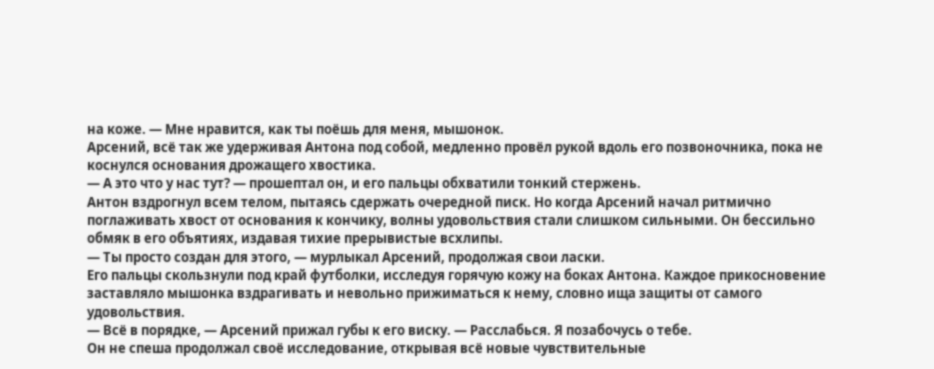на коже. — Мне нравится, как ты поёшь для меня, мышонок.
Арсений, всё так же удерживая Антона под собой, медленно провёл рукой вдоль его позвоночника, пока не коснулся основания дрожащего хвостика.
— А это что у нас тут? — прошептал он, и его пальцы обхватили тонкий стержень.
Антон вздрогнул всем телом, пытаясь сдержать очередной писк. Но когда Арсений начал ритмично поглаживать хвост от основания к кончику, волны удовольствия стали слишком сильными. Он бессильно обмяк в его объятиях, издавая тихие прерывистые всхлипы.
— Ты просто создан для этого, — мурлыкал Арсений, продолжая свои ласки.
Его пальцы скользнули под край футболки, исследуя горячую кожу на боках Антона. Каждое прикосновение заставляло мышонка вздрагивать и невольно прижиматься к нему, словно ища защиты от самого удовольствия.
— Всё в порядке, — Арсений прижал губы к его виску. — Расслабься. Я позабочусь о тебе.
Он не спеша продолжал своё исследование, открывая всё новые чувствительные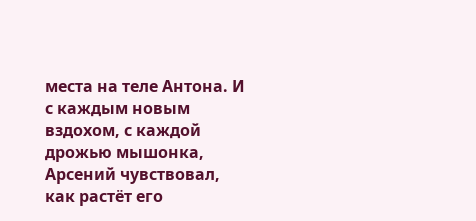места на теле Антона. И с каждым новым вздохом, с каждой дрожью мышонка, Арсений чувствовал, как растёт его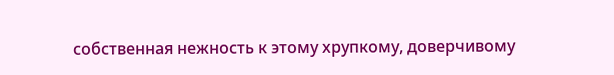собственная нежность к этому хрупкому, доверчивому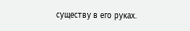существу в его руках.